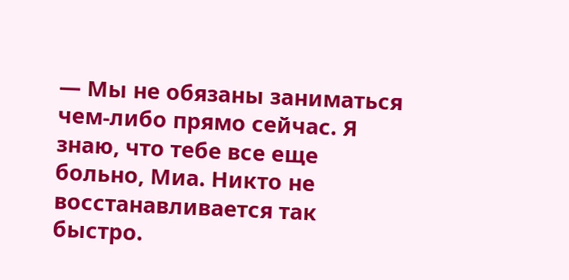— Мы не обязаны заниматься чем-либо прямо сейчас. Я знаю, что тебе все еще больно, Миа. Никто не восстанавливается так быстро.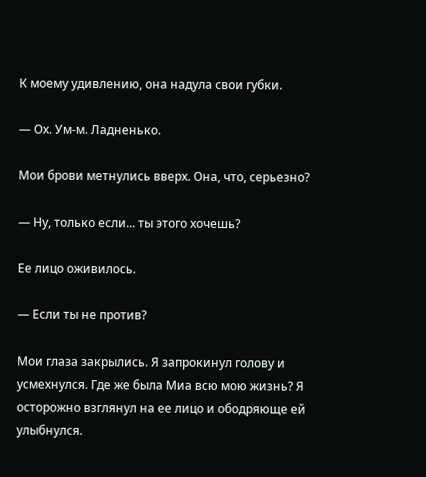К моему удивлению, она надула свои губки.

— Ох. Ум-м. Ладненько.

Мои брови метнулись вверх. Она, что, серьезно?

— Ну, только если... ты этого хочешь?

Ее лицо оживилось.

— Если ты не против?

Мои глаза закрылись. Я запрокинул голову и усмехнулся. Где же была Миа всю мою жизнь? Я осторожно взглянул на ее лицо и ободряюще ей улыбнулся.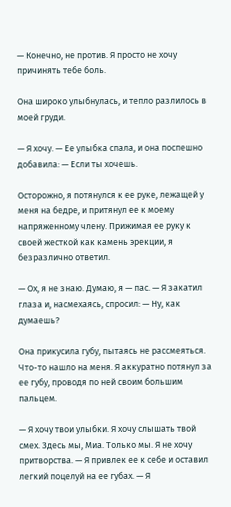— Конечно, не против. Я просто не хочу причинять тебе боль.

Она широко улыбнулась, и тепло разлилось в моей груди.

— Я хочу. — Ее улыбка спала, и она поспешно добавила: — Если ты хочешь.

Осторожно, я потянулся к ее руке, лежащей у меня на бедре, и притянул ее к моему напряженному члену. Прижимая ее руку к своей жесткой как камень эрекции, я безразлично ответил.

— Ох, я не знаю. Думаю, я — пас. — Я закатил глаза и, насмехаясь, спросил: — Ну, как думаешь?

Она прикусила губу, пытаясь не рассмеяться. Что-то нашло на меня. Я аккуратно потянул за ее губу, проводя по ней своим большим пальцем.

— Я хочу твои улыбки. Я хочу слышать твой смех. Здесь мы, Миа. Только мы. Я не хочу притворства. — Я привлек ее к себе и оставил легкий поцелуй на ее губах. — Я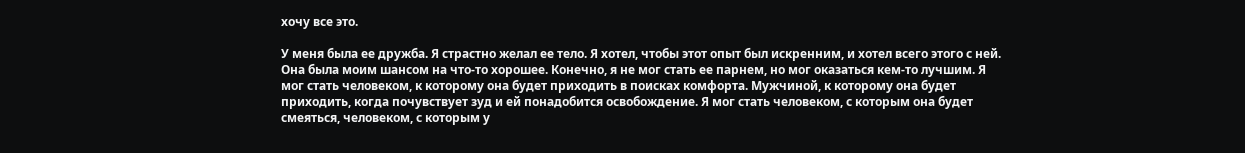хочу все это.

У меня была ее дружба. Я страстно желал ее тело. Я хотел, чтобы этот опыт был искренним, и хотел всего этого с ней. Она была моим шансом на что-то хорошее. Конечно, я не мог стать ее парнем, но мог оказаться кем-то лучшим. Я мог стать человеком, к которому она будет приходить в поисках комфорта. Мужчиной, к которому она будет приходить, когда почувствует зуд и ей понадобится освобождение. Я мог стать человеком, с которым она будет смеяться, человеком, с которым у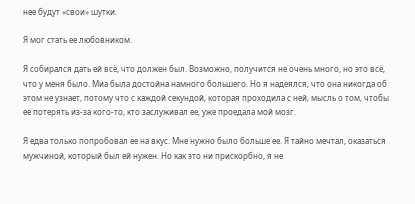нее будут «свои» шутки.

Я мог стать ее любовником.

Я собирался дать ей всё, что должен был. Возможно, получится не очень много, но это всё, что у меня было. Миа была достойна намного большего. Но я надеялся, что она никогда об этом не узнает, потому что с каждой секундой, которая проходила с ней, мысль о том, чтобы ее потерять из-за кого-то, кто заслуживал ее, уже проедала мой мозг.

Я едва только попробовал ее на вкус. Мне нужно было больше ее. Я тайно мечтал, оказаться мужчиной, который был ей нужен. Но как это ни прискорбно, я не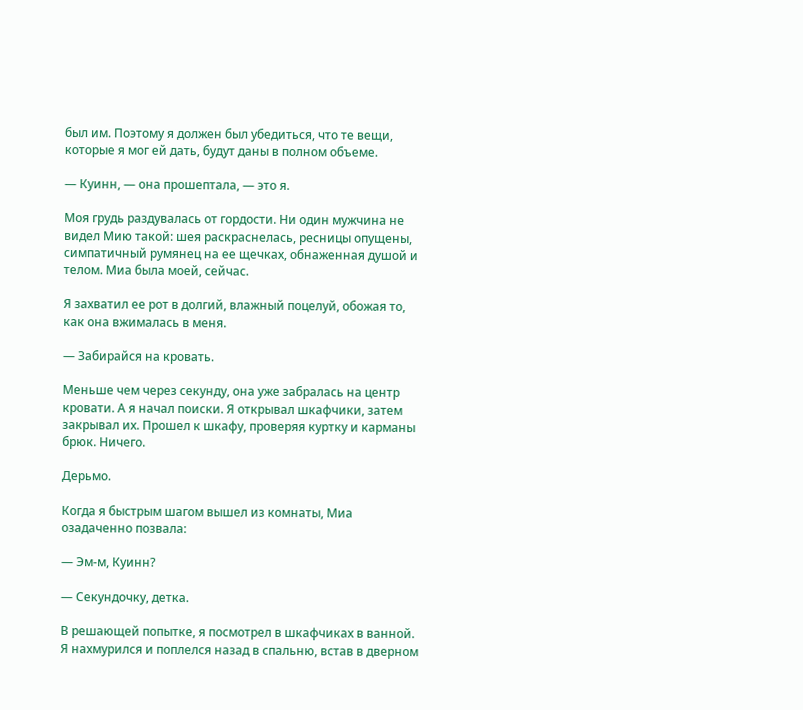был им. Поэтому я должен был убедиться, что те вещи, которые я мог ей дать, будут даны в полном объеме.

— Куинн, — она прошептала, — это я.

Моя грудь раздувалась от гордости. Ни один мужчина не видел Мию такой: шея раскраснелась, ресницы опущены, симпатичный румянец на ее щечках, обнаженная душой и телом. Миа была моей, сейчас.

Я захватил ее рот в долгий, влажный поцелуй, обожая то, как она вжималась в меня.

— Забирайся на кровать.

Меньше чем через секунду, она уже забралась на центр кровати. А я начал поиски. Я открывал шкафчики, затем закрывал их. Прошел к шкафу, проверяя куртку и карманы брюк. Ничего.

Дерьмо.

Когда я быстрым шагом вышел из комнаты, Миа озадаченно позвала:

— Эм-м, Куинн?

— Секундочку, детка.

В решающей попытке, я посмотрел в шкафчиках в ванной. Я нахмурился и поплелся назад в спальню, встав в дверном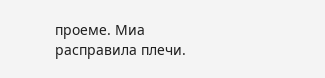проеме. Миа расправила плечи.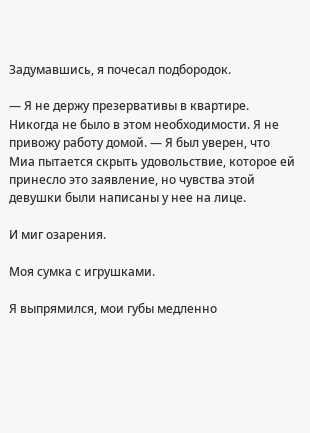Задумавшись, я почесал подбородок.

— Я не держу презервативы в квартире. Никогда не было в этом необходимости. Я не привожу работу домой. — Я был уверен, что Миа пытается скрыть удовольствие, которое ей принесло это заявление, но чувства этой девушки были написаны у нее на лице.

И миг озарения.

Моя сумка с игрушками.

Я выпрямился, мои губы медленно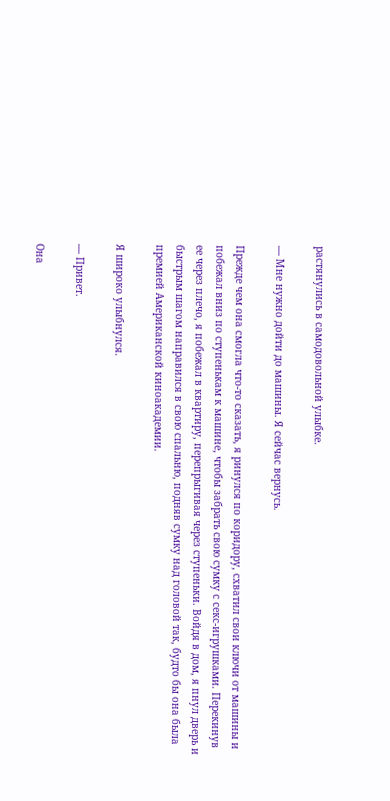растянулись в самодовольной улыбке.

— Мне нужно дойти до машины. Я сейчас вернусь.

Прежде чем она смогла что-то сказать, я ринулся по коридору, схватил свои ключи от машины и побежал вниз по ступенькам к машине, чтобы забрать свою сумку с секс-игрушками. Перекинув ее через плечо, я побежал в квартиру, перепрыгивая через ступеньки. Войдя в дом, я пнул дверь и быстрым шагом направился в свою спальню, подняв сумку над головой так, будто бы она была премией Американской киноакадемии.

Я широко улыбнулся.

— Привет.

Она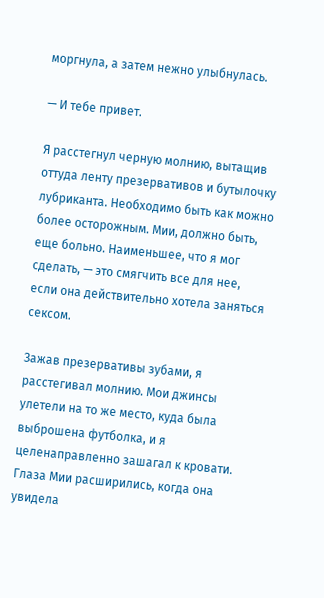моргнула, а затем нежно улыбнулась.

— И тебе привет.

Я расстегнул черную молнию, вытащив оттуда ленту презервативов и бутылочку лубриканта. Необходимо быть как можно более осторожным. Мии, должно быть, еще больно. Наименьшее, что я мог сделать, — это смягчить все для нее, если она действительно хотела заняться сексом.

Зажав презервативы зубами, я расстегивал молнию. Мои джинсы улетели на то же место, куда была выброшена футболка, и я целенаправленно зашагал к кровати. Глаза Мии расширились, когда она увидела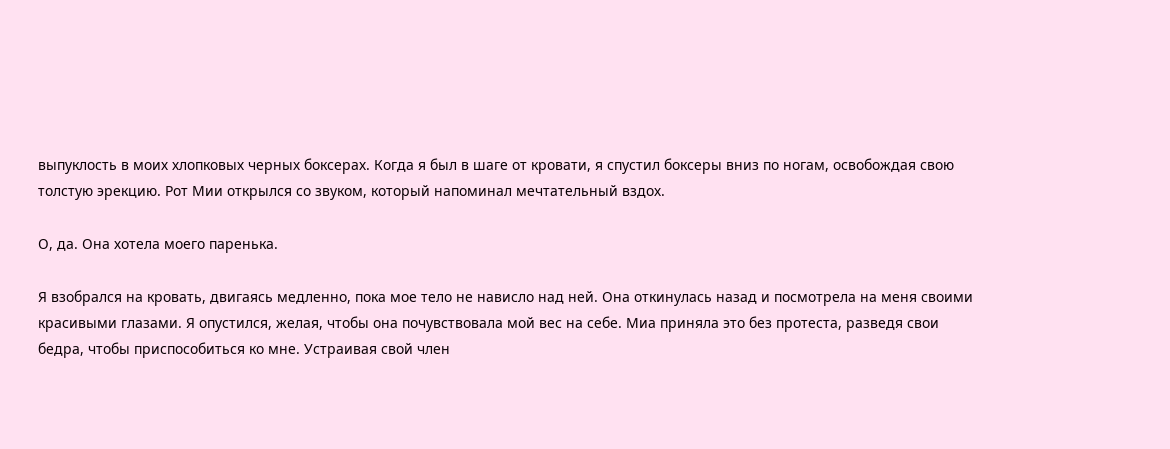выпуклость в моих хлопковых черных боксерах. Когда я был в шаге от кровати, я спустил боксеры вниз по ногам, освобождая свою толстую эрекцию. Рот Мии открылся со звуком, который напоминал мечтательный вздох.

О, да. Она хотела моего паренька.

Я взобрался на кровать, двигаясь медленно, пока мое тело не нависло над ней. Она откинулась назад и посмотрела на меня своими красивыми глазами. Я опустился, желая, чтобы она почувствовала мой вес на себе. Миа приняла это без протеста, разведя свои бедра, чтобы приспособиться ко мне. Устраивая свой член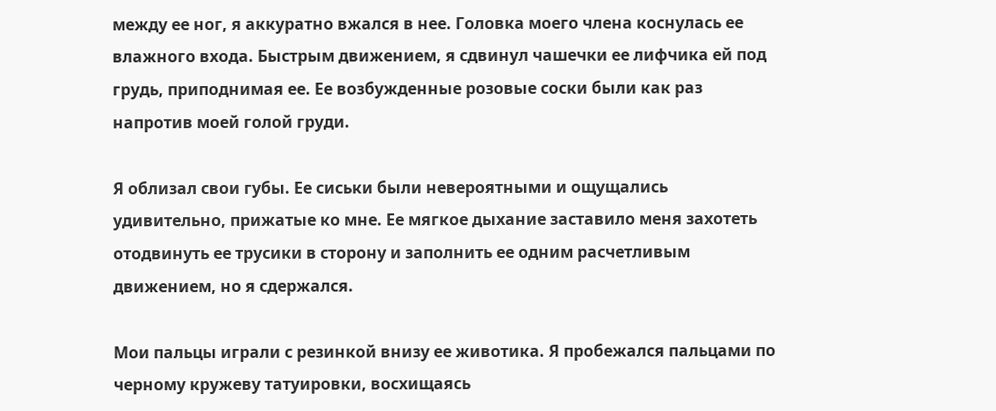между ее ног, я аккуратно вжался в нее. Головка моего члена коснулась ее влажного входа. Быстрым движением, я сдвинул чашечки ее лифчика ей под грудь, приподнимая ее. Ее возбужденные розовые соски были как раз напротив моей голой груди.

Я облизал свои губы. Ее сиськи были невероятными и ощущались удивительно, прижатые ко мне. Ее мягкое дыхание заставило меня захотеть отодвинуть ее трусики в сторону и заполнить ее одним расчетливым движением, но я сдержался.

Мои пальцы играли с резинкой внизу ее животика. Я пробежался пальцами по черному кружеву татуировки, восхищаясь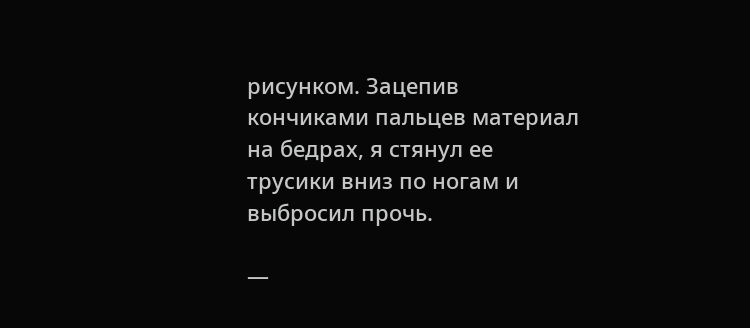рисунком. Зацепив кончиками пальцев материал на бедрах, я стянул ее трусики вниз по ногам и выбросил прочь.

—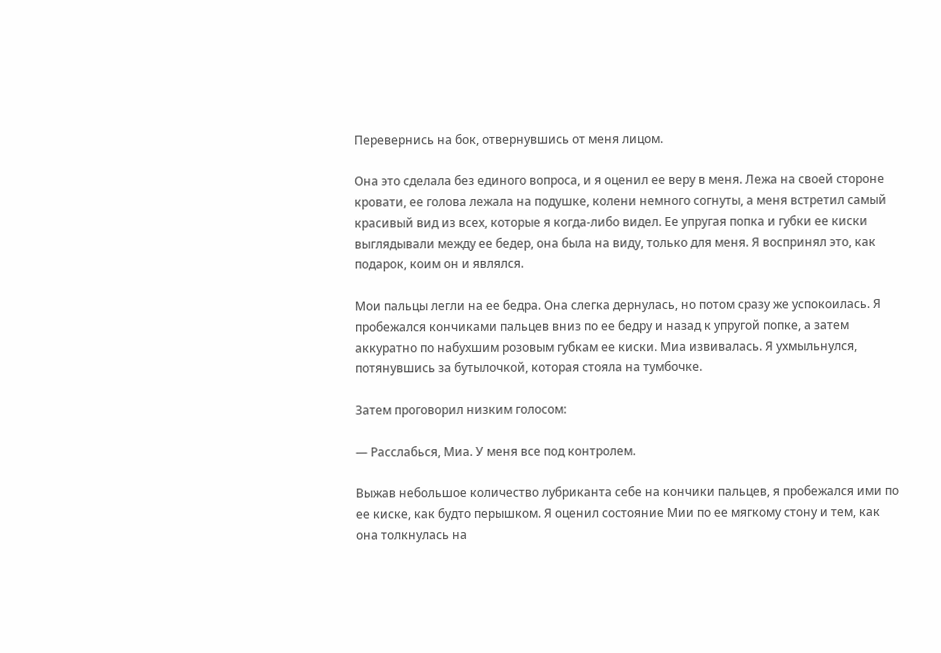Перевернись на бок, отвернувшись от меня лицом.

Она это сделала без единого вопроса, и я оценил ее веру в меня. Лежа на своей стороне кровати, ее голова лежала на подушке, колени немного согнуты, а меня встретил самый красивый вид из всех, которые я когда-либо видел. Ее упругая попка и губки ее киски выглядывали между ее бедер, она была на виду, только для меня. Я воспринял это, как подарок, коим он и являлся.

Мои пальцы легли на ее бедра. Она слегка дернулась, но потом сразу же успокоилась. Я пробежался кончиками пальцев вниз по ее бедру и назад к упругой попке, а затем аккуратно по набухшим розовым губкам ее киски. Миа извивалась. Я ухмыльнулся, потянувшись за бутылочкой, которая стояла на тумбочке.

Затем проговорил низким голосом:

— Расслабься, Миа. У меня все под контролем.

Выжав небольшое количество лубриканта себе на кончики пальцев, я пробежался ими по ее киске, как будто перышком. Я оценил состояние Мии по ее мягкому стону и тем, как она толкнулась на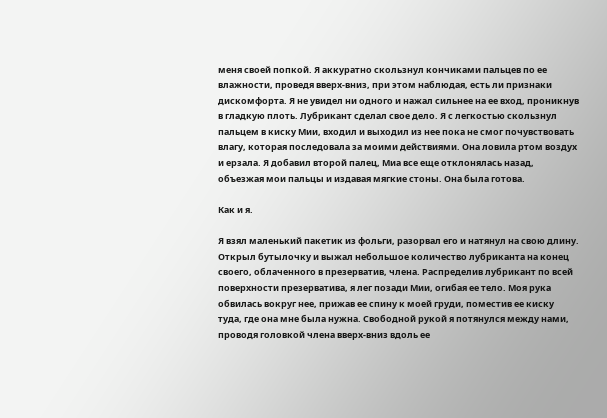меня своей попкой. Я аккуратно скользнул кончиками пальцев по ее влажности, проведя вверх-вниз, при этом наблюдая, есть ли признаки дискомфорта. Я не увидел ни одного и нажал сильнее на ее вход, проникнув в гладкую плоть. Лубрикант сделал свое дело. Я с легкостью скользнул пальцем в киску Мии, входил и выходил из нее пока не смог почувствовать влагу, которая последовала за моими действиями. Она ловила ртом воздух и ерзала. Я добавил второй палец, Миа все еще отклонялась назад, объезжая мои пальцы и издавая мягкие стоны. Она была готова.

Как и я.

Я взял маленький пакетик из фольги, разорвал его и натянул на свою длину. Открыл бутылочку и выжал небольшое количество лубриканта на конец своего, облаченного в презерватив, члена. Распределив лубрикант по всей поверхности презерватива, я лег позади Мии, огибая ее тело. Моя рука обвилась вокруг нее, прижав ее спину к моей груди, поместив ее киску туда, где она мне была нужна. Свободной рукой я потянулся между нами, проводя головкой члена вверх-вниз вдоль ее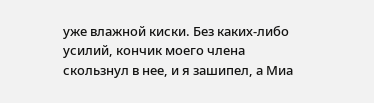уже влажной киски. Без каких-либо усилий, кончик моего члена скользнул в нее, и я зашипел, а Миа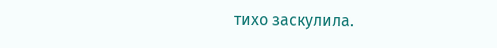тихо заскулила.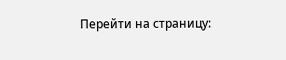Перейти на страницу: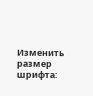Изменить размер шрифта: